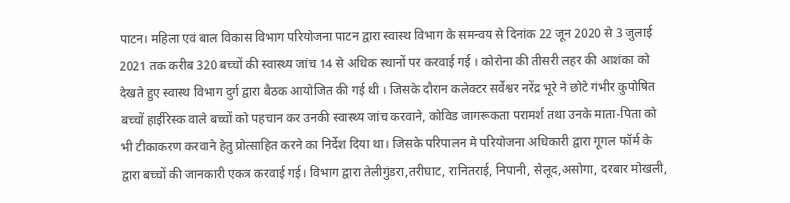पाटन। महिला एवं बाल विकास विभाग परियोजना पाटन द्वारा स्वास्थ विभाग के समन्वय से दिनांक 22 जून 2020 से 3 जुलाई 2021 तक करीब 320 बच्चों की स्वास्थ्य जांच 14 से अधिक स्थानों पर करवाई गई । कोरोना की तीसरी लहर की आशंका को देखते हुए स्वास्थ विभाग दुर्ग द्वारा बैठक आयोजित की गई थी । जिसके दौरान कलेक्टर सर्वेश्वर नरेंद्र भूरे ने छोटे गंभीर कुपोषित बच्चों हाईरिस्क वाले बच्चों को पहचान कर उनकी स्वास्थ्य जांच करवाने, कोविड जागरूकता परामर्श तथा उनके माता-पिता को भी टीकाकरण करवाने हेतु प्रोत्साहित करने का निर्देश दिया था। जिसके परिपालन मे परियोजना अधिकारी द्वारा गूगल फॉर्म के द्वारा बच्चों की जानकारी एकत्र करवाई गई। विभाग द्वारा तेलीगुंडरा,तरीघाट, रानितराई, निपानी, सेलूद,असोगा, दरबार मोखली,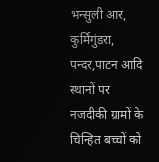भन्सुली आर, कुर्मिगुंडरा, पन्दर,पाटन आदि स्थानों पर नजदीकी ग्रामों के चिन्हित बच्चों को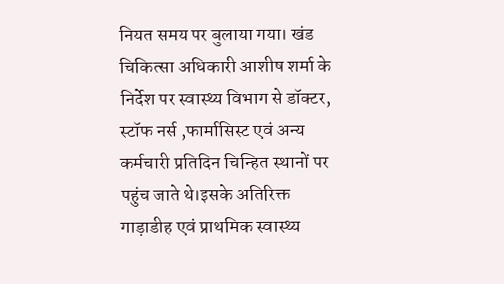नियत समय पर बुलाया गया। खंड चिकित्सा अधिकारी आशीष शर्मा के निर्देश पर स्वास्थ्य विभाग से डॉक्टर, स्टॉफ नर्स ,फार्मासिस्ट एवं अन्य कर्मचारी प्रतिदिन चिन्हित स्थानों पर पहुंच जाते थे।इसके अतिरिक्त गाड़ाडीह एवं प्राथमिक स्वास्थ्य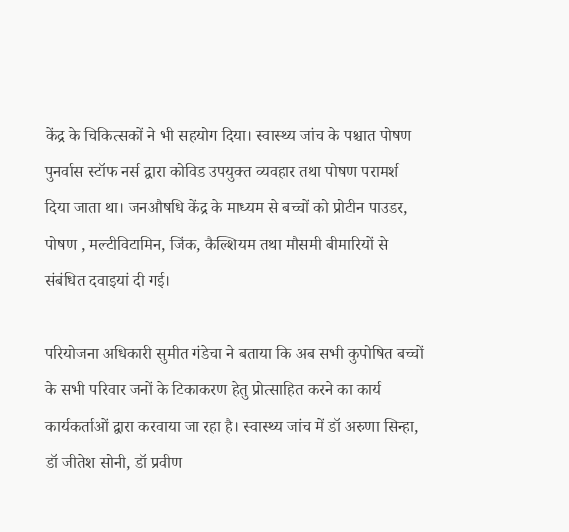केंद्र के चिकित्सकों ने भी सहयोग दिया। स्वास्थ्य जांच के पश्चात पोषण पुनर्वास स्टॉफ नर्स द्वारा कोविड उपयुक्त व्यवहार तथा पोषण परामर्श दिया जाता था। जनऔषधि केंद्र के माध्यम से बच्चों को प्रोटीन पाउडर, पोषण , मल्टीविटामिन, जिंक, कैल्शियम तथा मौसमी बीमारियों से संबंधित दवाइयां दी गई।

परियोजना अधिकारी सुमीत गंडेचा ने बताया कि अब सभी कुपोषित बच्चों के सभी परिवार जनों के टिकाकरण हेतु प्रोत्साहित करने का कार्य कार्यकर्ताओं द्वारा करवाया जा रहा है। स्वास्थ्य जांच में डॉ अरुणा सिन्हा, डॉ जीतेश सोनी, डॉ प्रवीण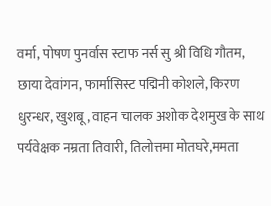वर्मा, पोषण पुनर्वास स्टाफ नर्स सु श्री विधि गौतम, छाया देवांगन, फार्मासिस्ट पद्मिनी कोशले, किरण धुरन्धर, खुशबू, वाहन चालक अशोक देशमुख के साथ पर्यवेक्षक नम्रता तिवारी, तिलोत्तमा मोतघरे,ममता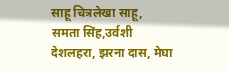साहू चित्रलेखा साहू, समता सिंह,उर्वशी देशलहरा, झरना दास, मेघा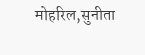मोहरिल,सुनीता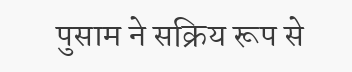पुसाम ने सक्रिय रूप से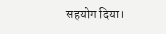सहयोग दिया।